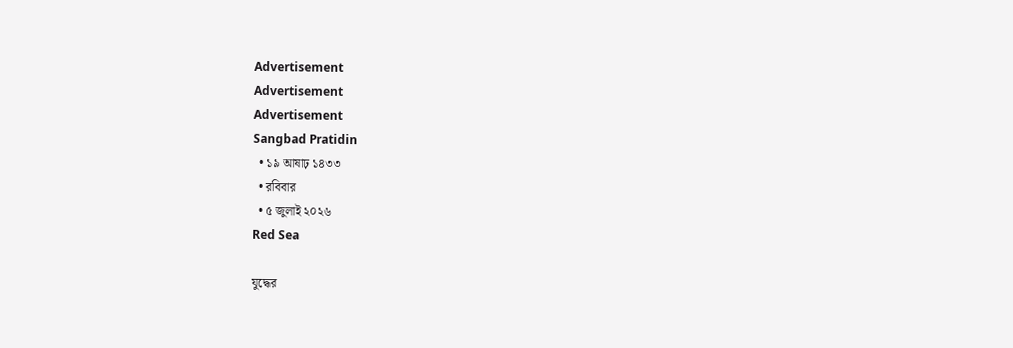Advertisement
Advertisement
Advertisement
Sangbad Pratidin
  • ১৯ আষাঢ় ১৪৩৩
  • রবিবার
  • ৫ জুলাই ২০২৬
Red Sea

যুদ্ধের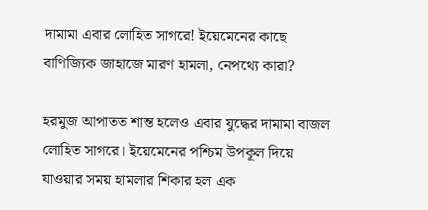দামামা এবার লোহিত সাগরে! ইয়েমেনের কাছে বাণিজ্যিক জাহাজে মারণ হামলা, নেপথ্যে কারা?

হরমুজ আপাতত শান্ত হলেও এবার যুদ্ধের দামামা বাজল লোহিত সাগরে। ইয়েমেনের পশ্চিম উপকূল দিয়ে যাওয়ার সময় হামলার শিকার হল এক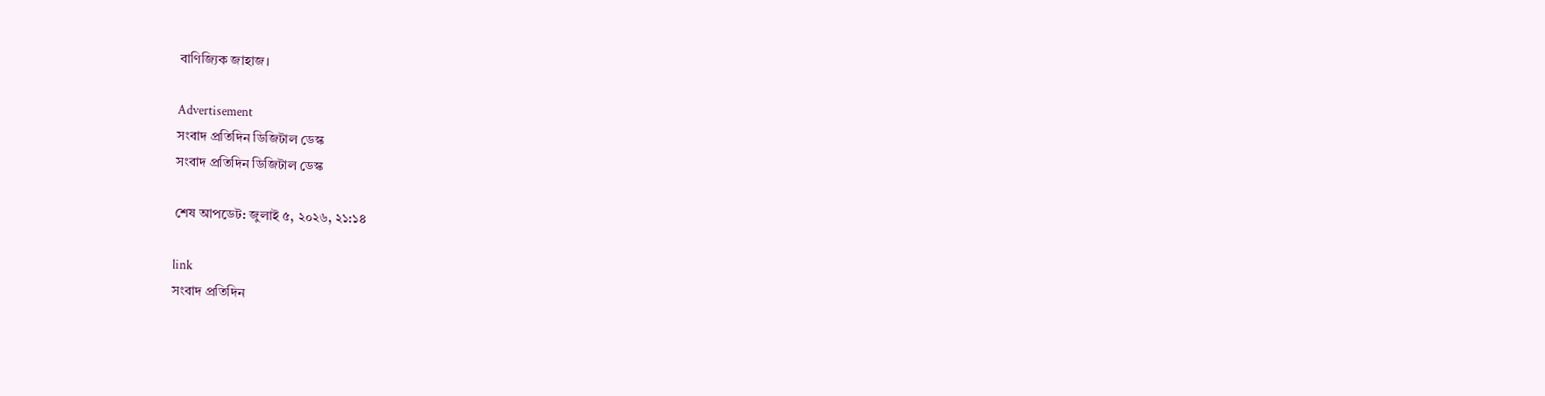বাণিজ্যিক জাহাজ।

Advertisement
সংবাদ প্রতিদিন ডিজিটাল ডেস্ক
সংবাদ প্রতিদিন ডিজিটাল ডেস্ক

শেষ আপডেট: জুলাই ৫, ২০২৬, ২১:১৪

link
সংবাদ প্রতিদিন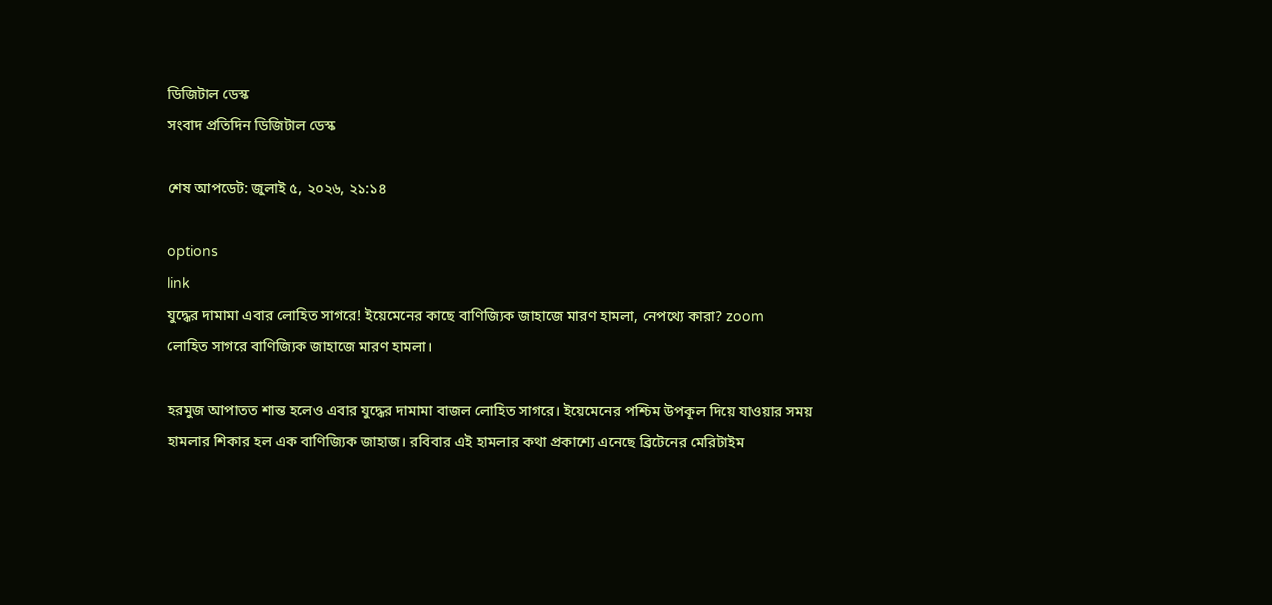ডিজিটাল ডেস্ক
সংবাদ প্রতিদিন ডিজিটাল ডেস্ক

শেষ আপডেট: জুলাই ৫, ২০২৬, ২১:১৪

options
link
যুদ্ধের দামামা এবার লোহিত সাগরে! ইয়েমেনের কাছে বাণিজ্যিক জাহাজে মারণ হামলা, নেপথ্যে কারা? zoom
লোহিত সাগরে বাণিজ্যিক জাহাজে মারণ হামলা।

হরমুজ আপাতত শান্ত হলেও এবার যুদ্ধের দামামা বাজল লোহিত সাগরে। ইয়েমেনের পশ্চিম উপকূল দিয়ে যাওয়ার সময় হামলার শিকার হল এক বাণিজ্যিক জাহাজ। রবিবার এই হামলার কথা প্রকাশ্যে এনেছে ব্রিটেনের মেরিটাইম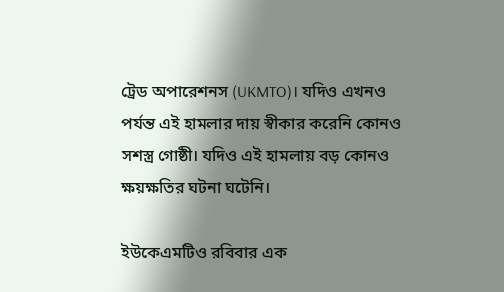ট্রেড অপারেশনস (UKMTO)। যদিও এখনও পর্যন্ত এই হামলার দায় স্বীকার করেনি কোনও সশস্ত্র গোষ্ঠী। যদিও এই হামলায় বড় কোনও ক্ষয়ক্ষতির ঘটনা ঘটেনি।

ইউকেএমটিও রবিবার এক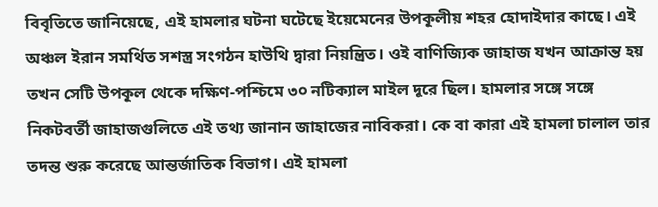বিবৃতিতে জানিয়েছে, এই হামলার ঘটনা ঘটেছে ইয়েমেনের উপকূলীয় শহর হোদাইদার কাছে। এই অঞ্চল ইরান সমর্থিত সশস্ত্র সংগঠন হাউথি দ্বারা নিয়ন্ত্রিত। ওই বাণিজ্যিক জাহাজ যখন আক্রান্ত হয় তখন সেটি উপকূল থেকে দক্ষিণ-পশ্চিমে ৩০ নটিক্যাল মাইল দূরে ছিল। হামলার সঙ্গে সঙ্গে নিকটবর্তী জাহাজগুলিতে এই তথ্য জানান জাহাজের নাবিকরা। কে বা কারা এই হামলা চালাল তার তদন্ত শুরু করেছে আন্তর্জাতিক বিভাগ। এই হামলা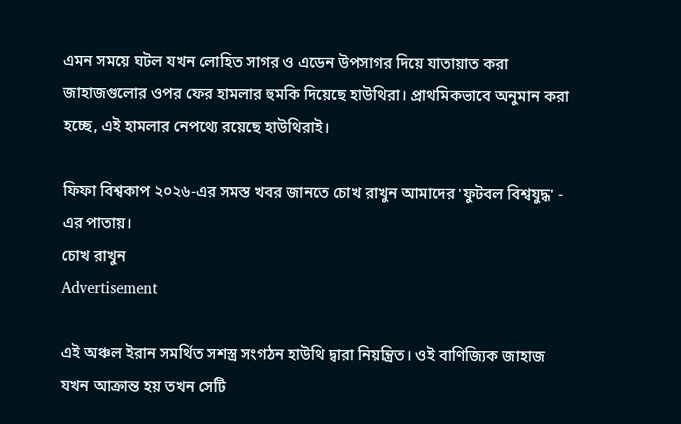এমন সময়ে ঘটল যখন লোহিত সাগর ও এডেন উপসাগর দিয়ে যাতায়াত করা জাহাজগুলোর ওপর ফের হামলার হুমকি দিয়েছে হাউথিরা। প্রাথমিকভাবে অনুমান করা হচ্ছে, এই হামলার নেপথ্যে রয়েছে হাউথিরাই।

ফিফা বিশ্বকাপ ২০২৬-এর সমস্ত খবর জানতে চোখ রাখুন আমাদের 'ফুটবল বিশ্বযুদ্ধ' - এর পাতায়।
চোখ রাখুন
Advertisement

এই অঞ্চল ইরান সমর্থিত সশস্ত্র সংগঠন হাউথি দ্বারা নিয়ন্ত্রিত। ওই বাণিজ্যিক জাহাজ যখন আক্রান্ত হয় তখন সেটি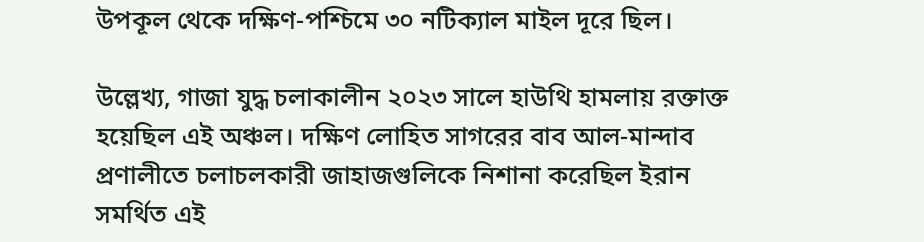উপকূল থেকে দক্ষিণ-পশ্চিমে ৩০ নটিক্যাল মাইল দূরে ছিল।

উল্লেখ্য, গাজা যুদ্ধ চলাকালীন ২০২৩ সালে হাউথি হামলায় রক্তাক্ত হয়েছিল এই অঞ্চল। দক্ষিণ লোহিত সাগরের বাব আল-মান্দাব প্রণালীতে চলাচলকারী জাহাজগুলিকে নিশানা করেছিল ইরান সমর্থিত এই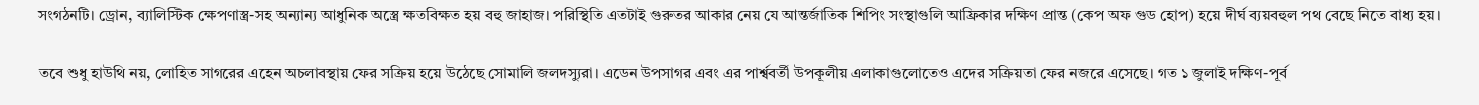সংগঠনটি। ড্রোন, ব্যালিস্টিক ক্ষেপণাস্ত্র-সহ অন্যান্য আধুনিক অস্ত্রে ক্ষতবিক্ষত হয় বহু জাহাজ। পরিস্থিতি এতটাই গুরুতর আকার নেয় যে আন্তর্জাতিক শিপিং সংস্থাগুলি আফ্রিকার দক্ষিণ প্রান্ত (কেপ অফ গুড হোপ) হয়ে দীর্ঘ ব্যয়বহুল পথ বেছে নিতে বাধ্য হয়।

তবে শুধু হাউথি নয়, লোহিত সাগরের এহেন অচলাবস্থায় ফের সক্রিয় হয়ে উঠেছে সোমালি জলদস্যুরা। এডেন উপসাগর এবং এর পার্শ্ববর্তী উপকূলীয় এলাকাগুলোতেও এদের সক্রিয়তা ফের নজরে এসেছে। গত ১ জুলাই দক্ষিণ-পূর্ব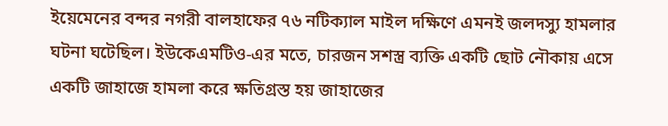ইয়েমেনের বন্দর নগরী বালহাফের ৭৬ নটিক্যাল মাইল দক্ষিণে এমনই জলদস্যু হামলার ঘটনা ঘটেছিল। ইউকেএমটিও-এর মতে, চারজন সশস্ত্র ব্যক্তি একটি ছোট নৌকায় এসে একটি জাহাজে হামলা করে ক্ষতিগ্রস্ত হয় জাহাজের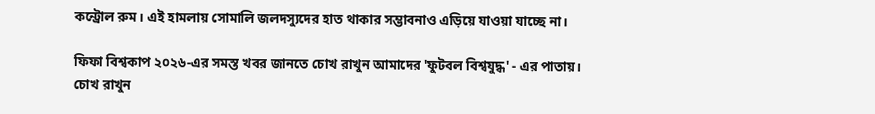কন্ট্রোল রুম। এই হামলায় সোমালি জলদস্যুদের হাত থাকার সম্ভাবনাও এড়িয়ে যাওয়া যাচ্ছে না।

ফিফা বিশ্বকাপ ২০২৬-এর সমস্ত খবর জানতে চোখ রাখুন আমাদের 'ফুটবল বিশ্বযুদ্ধ' - এর পাতায়।
চোখ রাখুন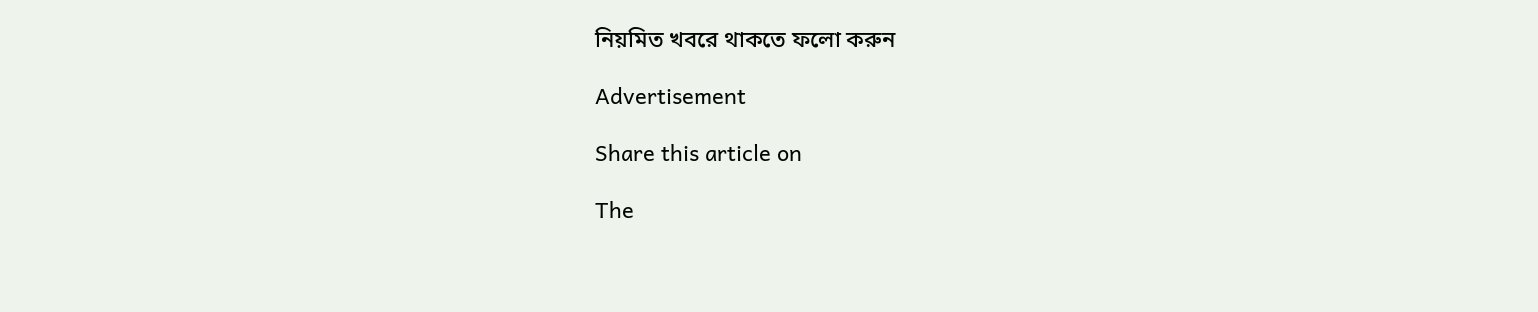নিয়মিত খবরে থাকতে ফলো করুন

Advertisement

Share this article on

The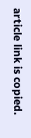article link is copied.